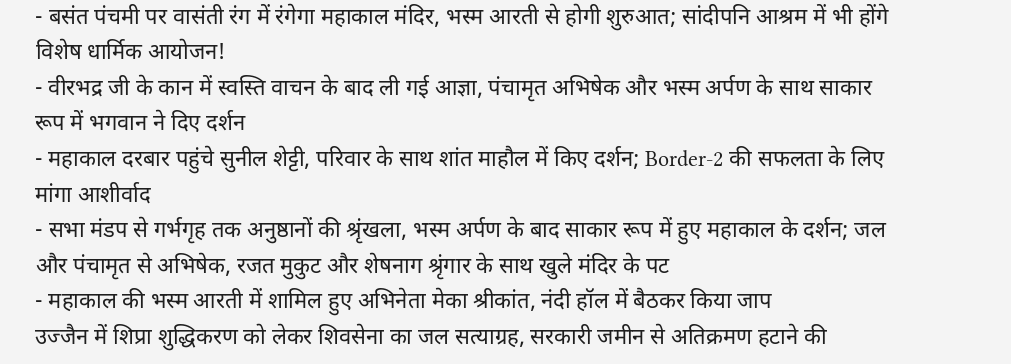- बसंत पंचमी पर वासंती रंग में रंगेगा महाकाल मंदिर, भस्म आरती से होगी शुरुआत; सांदीपनि आश्रम में भी होंगे विशेष धार्मिक आयोजन!
- वीरभद्र जी के कान में स्वस्ति वाचन के बाद ली गई आज्ञा, पंचामृत अभिषेक और भस्म अर्पण के साथ साकार रूप में भगवान ने दिए दर्शन
- महाकाल दरबार पहुंचे सुनील शेट्टी, परिवार के साथ शांत माहौल में किए दर्शन; Border-2 की सफलता के लिए मांगा आशीर्वाद
- सभा मंडप से गर्भगृह तक अनुष्ठानों की श्रृंखला, भस्म अर्पण के बाद साकार रूप में हुए महाकाल के दर्शन; जल और पंचामृत से अभिषेक, रजत मुकुट और शेषनाग श्रृंगार के साथ खुले मंदिर के पट
- महाकाल की भस्म आरती में शामिल हुए अभिनेता मेका श्रीकांत, नंदी हॉल में बैठकर किया जाप
उज्जैन में शिप्रा शुद्धिकरण को लेकर शिवसेना का जल सत्याग्रह, सरकारी जमीन से अतिक्रमण हटाने की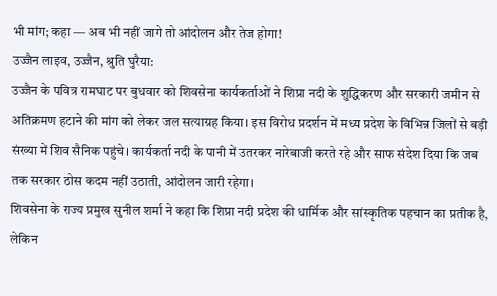भी मांग; कहा — अब भी नहीं जागे तो आंदोलन और तेज होगा!
उज्जैन लाइव, उज्जैन, श्रुति घुरैया:
उज्जैन के पवित्र रामघाट पर बुधवार को शिवसेना कार्यकर्ताओं ने शिप्रा नदी के शुद्धिकरण और सरकारी जमीन से अतिक्रमण हटाने की मांग को लेकर जल सत्याग्रह किया। इस विरोध प्रदर्शन में मध्य प्रदेश के विभिन्न जिलों से बड़ी संख्या में शिव सैनिक पहुंचे। कार्यकर्ता नदी के पानी में उतरकर नारेबाजी करते रहे और साफ संदेश दिया कि जब तक सरकार ठोस कदम नहीं उठाती, आंदोलन जारी रहेगा।
शिवसेना के राज्य प्रमुख सुनील शर्मा ने कहा कि शिप्रा नदी प्रदेश की धार्मिक और सांस्कृतिक पहचान का प्रतीक है, लेकिन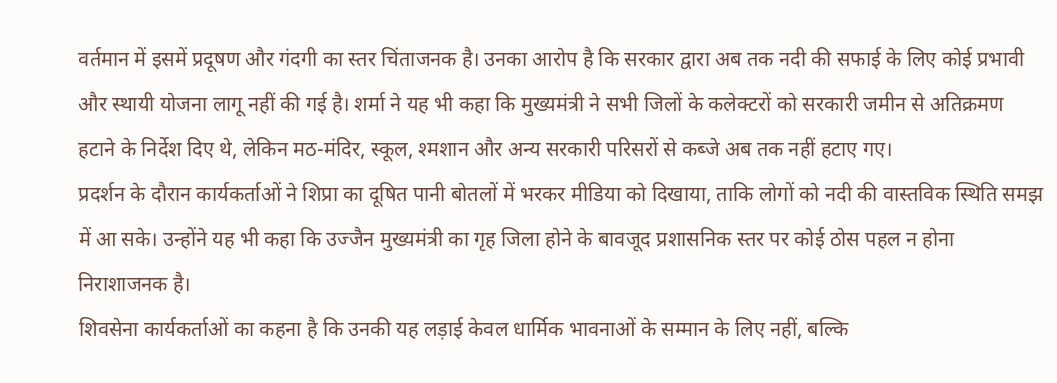वर्तमान में इसमें प्रदूषण और गंदगी का स्तर चिंताजनक है। उनका आरोप है कि सरकार द्वारा अब तक नदी की सफाई के लिए कोई प्रभावी और स्थायी योजना लागू नहीं की गई है। शर्मा ने यह भी कहा कि मुख्यमंत्री ने सभी जिलों के कलेक्टरों को सरकारी जमीन से अतिक्रमण हटाने के निर्देश दिए थे, लेकिन मठ-मंदिर, स्कूल, श्मशान और अन्य सरकारी परिसरों से कब्जे अब तक नहीं हटाए गए।
प्रदर्शन के दौरान कार्यकर्ताओं ने शिप्रा का दूषित पानी बोतलों में भरकर मीडिया को दिखाया, ताकि लोगों को नदी की वास्तविक स्थिति समझ में आ सके। उन्होंने यह भी कहा कि उज्जैन मुख्यमंत्री का गृह जिला होने के बावजूद प्रशासनिक स्तर पर कोई ठोस पहल न होना निराशाजनक है।
शिवसेना कार्यकर्ताओं का कहना है कि उनकी यह लड़ाई केवल धार्मिक भावनाओं के सम्मान के लिए नहीं, बल्कि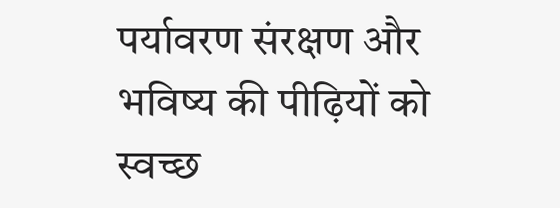पर्यावरण संरक्षण और भविष्य की पीढ़ियों को स्वच्छ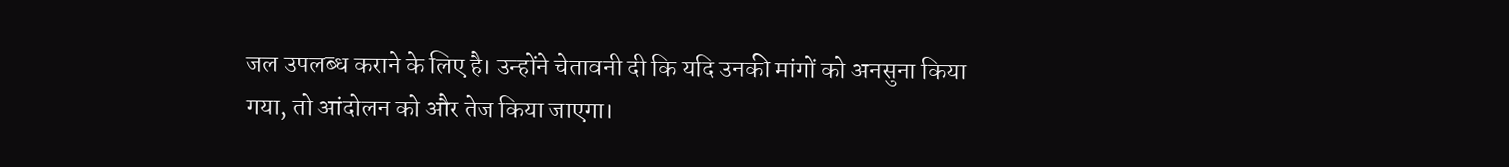जल उपलब्ध कराने के लिए है। उन्होंने चेतावनी दी कि यदि उनकी मांगों को अनसुना किया गया, तो आंदोलन को और तेज किया जाएगा।